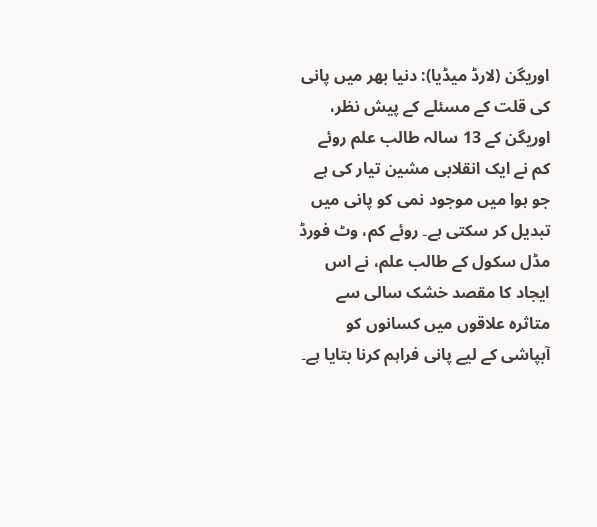اوریگن (لارڈ میڈیا): دنیا بھر میں پانی کی قلت کے مسئلے کے پیش نظر، اوریگن کے 13 سالہ طالب علم روئے کم نے ایک انقلابی مشین تیار کی ہے جو ہوا میں موجود نمی کو پانی میں تبدیل کر سکتی ہے۔ روئے کم، وٹ فورڈ مڈل سکول کے طالب علم، نے اس ایجاد کا مقصد خشک سالی سے متاثرہ علاقوں میں کسانوں کو آبپاشی کے لیے پانی فراہم کرنا بتایا ہے۔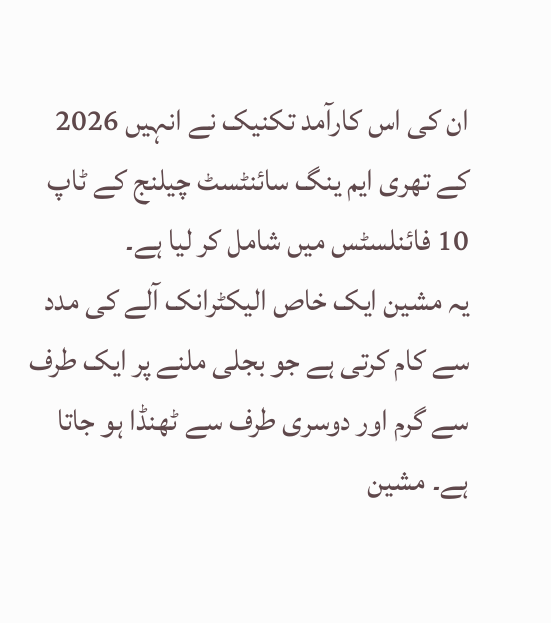ان کی اس کارآمد تکنیک نے انہیں 2026 کے تھری ایم ینگ سائنٹسٹ چیلنج کے ٹاپ 10 فائنلسٹس میں شامل کر لیا ہے۔
یہ مشین ایک خاص الیکٹرانک آلے کی مدد سے کام کرتی ہے جو بجلی ملنے پر ایک طرف سے گرم اور دوسری طرف سے ٹھنڈا ہو جاتا ہے۔ مشین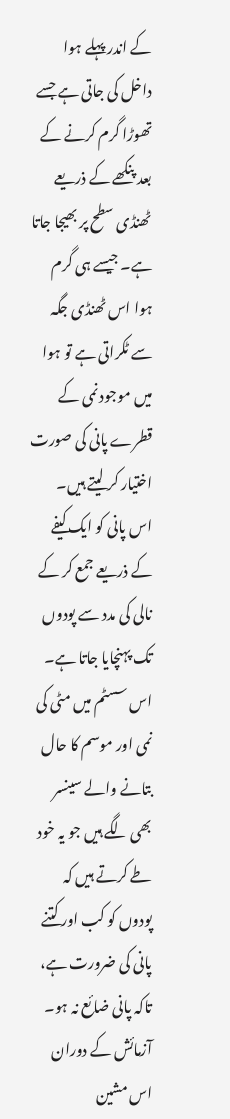کے اندر پہلے ہوا داخل کی جاتی ہے جسے تھوڑا گرم کرنے کے بعد پنکھے کے ذریعے ٹھنڈی سطح پر بھیجا جاتا ہے۔ جیسے ہی گرم ہوا اس ٹھنڈی جگہ سے ٹکراتی ہے تو ہوا میں موجود نمی کے قطرے پانی کی صورت اختیار کر لیتے ہیں۔
اس پانی کو ایک کیفے کے ذریعے جمع کر کے نالی کی مدد سے پودوں تک پہنچایا جاتا ہے۔ اس سسٹم میں مٹی کی نمی اور موسم کا حال بتانے والے سینسر بھی لگے ہیں جو یہ خود طے کرتے ہیں کہ پودوں کو کب اور کتنے پانی کی ضرورت ہے، تاکہ پانی ضائع نہ ہو۔
آزمائش کے دوران اس مشین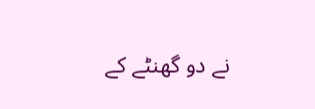نے دو گھنٹے کے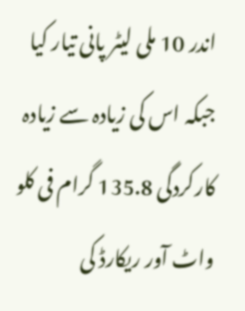اندر 10 ملی لیٹر پانی تیار کیا جبکہ اس کی زیادہ سے زیادہ کارکردگی 135.8 گرام فی کلو واٹ آور ریکارڈ کی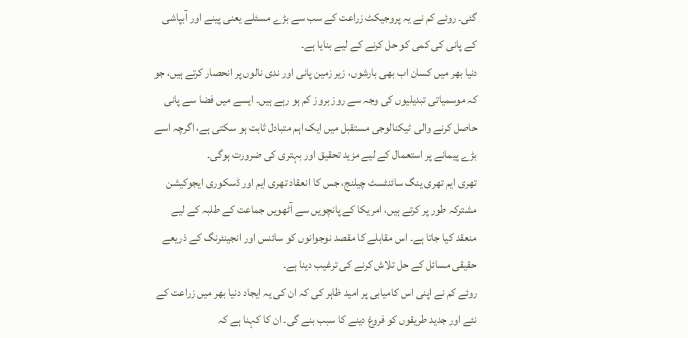گئی۔ روئے کم نے یہ پروجیکٹ زراعت کے سب سے بڑے مسئلے یعنی پینے اور آبپاشی کے پانی کی کمی کو حل کرنے کے لیے بنایا ہے۔
دنیا بھر میں کسان اب بھی بارشوں، زیر زمین پانی اور ندی نالوں پر انحصار کرتے ہیں، جو کہ موسمیاتی تبدیلیوں کی وجہ سے روز بروز کم ہو رہے ہیں۔ ایسے میں فضا سے پانی حاصل کرنے والی ٹیکنالوجی مستقبل میں ایک اہم متبادل ثابت ہو سکتی ہے، اگرچہ اسے بڑے پیمانے پر استعمال کے لیے مزید تحقیق اور بہتری کی ضرورت ہوگی۔
تھری ایم تھری ینگ سائنٹسٹ چیلنج، جس کا انعقاد تھری ایم اور ڈسکوری ایجوکیشن مشترکہ طور پر کرتے ہیں، امریکا کے پانچویں سے آٹھویں جماعت کے طلبہ کے لیے منعقد کیا جاتا ہے۔ اس مقابلے کا مقصد نوجوانوں کو سائنس اور انجینئرنگ کے ذریعے حقیقی مسائل کے حل تلاش کرنے کی ترغیب دینا ہے۔
روئے کم نے اپنی اس کامیابی پر امید ظاہر کی کہ ان کی یہ ایجاد دنیا بھر میں زراعت کے نئے اور جدید طریقوں کو فروغ دینے کا سبب بنے گی۔ ان کا کہنا ہے کہ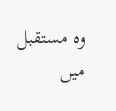وہ مستقبل میں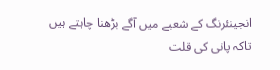انجینئرنگ کے شعبے میں آگے بڑھنا چاہتے ہیں تاکہ پانی کی قلت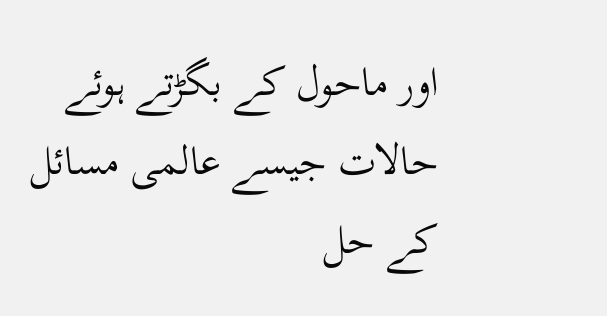اور ماحول کے بگڑتے ہوئے حالات جیسے عالمی مسائل کے حل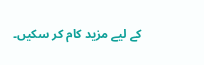کے لیے مزید کام کر سکیں۔